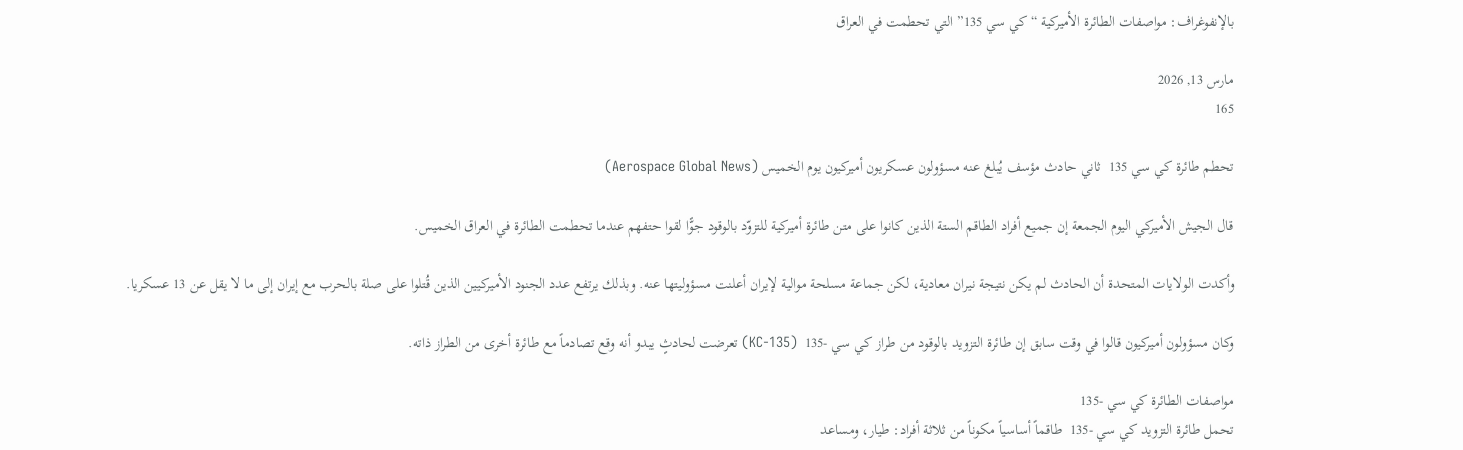بالإنفوغراف: مواصفات الطائرة الأميركية “كي سي 135” التي تحطمت في العراق

مارس 13, 2026
165

تحطم طائرة كي سي 135  ثاني حادث مؤسف يُبلغ عنه مسؤولون عسكريون أميركيون يوم الخميس (Aerospace Global News)

قال الجيش الأميركي اليوم الجمعة إن جميع أفراد الطاقم الستة الذين كانوا على متن طائرة أميركية للتزوّد بالوقود جوًّا لقوا حتفهم عندما تحطمت الطائرة في العراق الخميس.

وأكدت الولايات المتحدة أن الحادث لم يكن نتيجة نيران معادية، لكن جماعة مسلحة موالية لإيران أعلنت مسؤوليتها عنه. وبذلك يرتفع عدد الجنود الأميركيين الذين قُتلوا على صلة بالحرب مع إيران إلى ما لا يقل عن 13 عسكريا.

وكان مسؤولون أميركيون قالوا في وقت سابق إن طائرة التزويد بالوقود من طراز كي سي -135  (KC-135) تعرضت لحادثٍ يبدو أنه وقع تصادماً مع طائرة أخرى من الطراز ذاته.

مواصفات الطائرة كي سي -135
تحمل طائرة التزويد كي سي -135  طاقماً أساسياً مكوناً من ثلاثة أفراد: طيار، ومساعد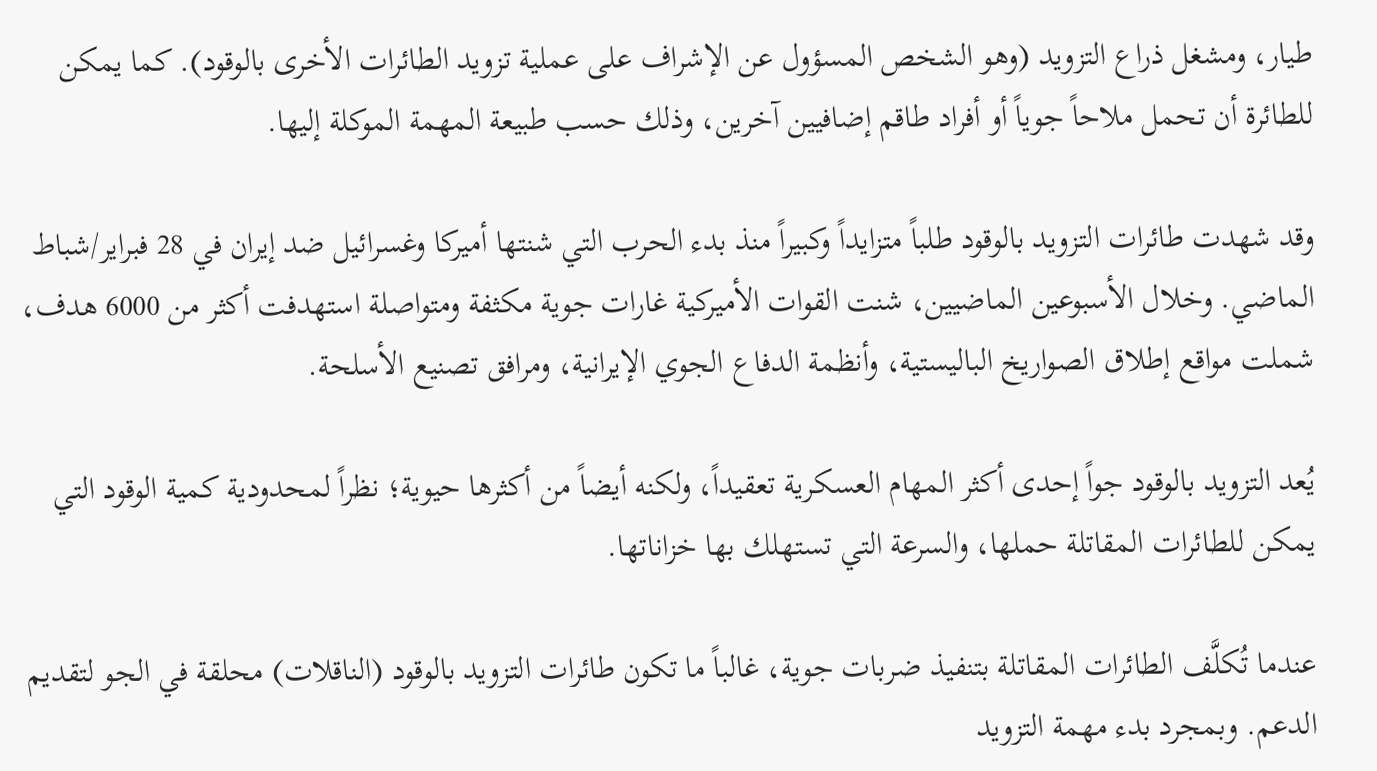طيار، ومشغل ذراع التزويد (وهو الشخص المسؤول عن الإشراف على عملية تزويد الطائرات الأخرى بالوقود). كما يمكن للطائرة أن تحمل ملاحاً جوياً أو أفراد طاقم إضافيين آخرين، وذلك حسب طبيعة المهمة الموكلة إليها.

وقد شهدت طائرات التزويد بالوقود طلباً متزايداً وكبيراً منذ بدء الحرب التي شنتها أميركا وغسرائيل ضد إيران في 28 فبراير/شباط الماضي. وخلال الأسبوعين الماضيين، شنت القوات الأميركية غارات جوية مكثفة ومتواصلة استهدفت أكثر من 6000 هدف، شملت مواقع إطلاق الصواريخ الباليستية، وأنظمة الدفاع الجوي الإيرانية، ومرافق تصنيع الأسلحة.

يُعد التزويد بالوقود جواً إحدى أكثر المهام العسكرية تعقيداً، ولكنه أيضاً من أكثرها حيوية؛ نظراً لمحدودية كمية الوقود التي يمكن للطائرات المقاتلة حملها، والسرعة التي تستهلك بها خزاناتها.

عندما تُكلَّف الطائرات المقاتلة بتنفيذ ضربات جوية، غالباً ما تكون طائرات التزويد بالوقود (الناقلات) محلقة في الجو لتقديم الدعم. وبمجرد بدء مهمة التزويد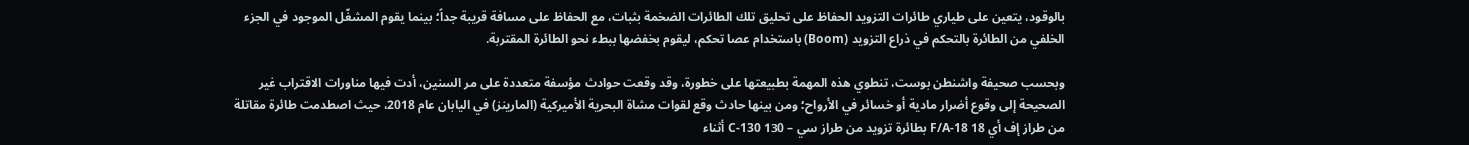بالوقود، يتعين على طياري طائرات التزويد الحفاظ على تحليق تلك الطائرات الضخمة بثبات، مع الحفاظ على مسافة قريبة جداً؛ بينما يقوم المشغّل الموجود في الجزء الخلفي من الطائرة بالتحكم في ذراع التزويد (Boom) باستخدام عصا تحكم، ليقوم بخفضها ببطء نحو الطائرة المقتربة.

وبحسب صحيفة واشنطن بوست، تنطوي هذه المهمة بطبيعتها على خطورة، وقد وقعت حوادث مؤسفة متعددة على مر السنين، أدت فيها مناورات الاقتراب غير الصحيحة إلى وقوع أضرار مادية أو خسائر في الأرواح؛ ومن بينها حادث وقع لقوات مشاة البحرية الأميركية (المارينز) في اليابان عام 2018، حيث اصطدمت طائرة مقاتلة من طراز إف أي 18 F/A-18 بطائرة تزويد من طراز سي – 130 C-130 أثناء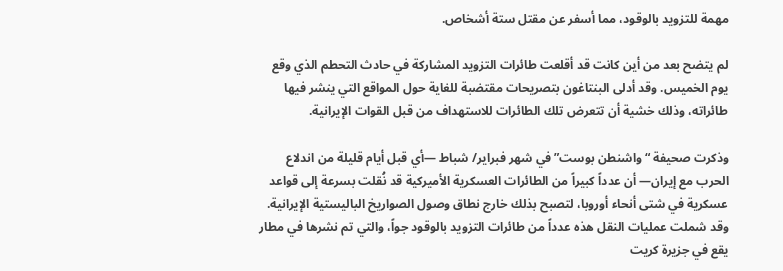مهمة للتزويد بالوقود، مما أسفر عن مقتل ستة أشخاص.

لم يتضح بعد من أين كانت قد أقلعت طائرات التزويد المشاركة في حادث التحطم الذي وقع يوم الخميس. وقد أدلى البنتاغون بتصريحات مقتضبة للغاية حول المواقع التي ينشر فيها طائراته، وذلك خشية أن تتعرض تلك الطائرات للاستهداف من قبل القوات الإيرانية.

وذكرت صحيفة “واشنطن بوست” في شهر فبراير/ شباط —أي قبل أيام قليلة من اندلاع الحرب مع إيران— أن عدداً كبيراً من الطائرات العسكرية الأميركية قد نُقلت بسرعة إلى قواعد عسكرية في شتى أنحاء أوروبا، لتصبح بذلك خارج نطاق وصول الصواريخ الباليستية الإيرانية. وقد شملت عمليات النقل هذه عدداً من طائرات التزويد بالوقود جواً، والتي تم نشرها في مطار يقع في جزيرة كريت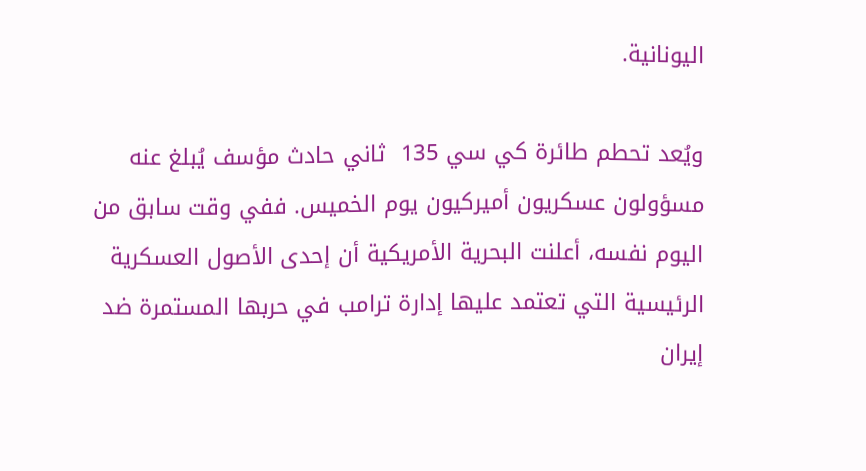اليونانية.

ويُعد تحطم طائرة كي سي 135  ثاني حادث مؤسف يُبلغ عنه مسؤولون عسكريون أميركيون يوم الخميس. ففي وقت سابق من اليوم نفسه، أعلنت البحرية الأمريكية أن إحدى الأصول العسكرية الرئيسية التي تعتمد عليها إدارة ترامب في حربها المستمرة ضد إيران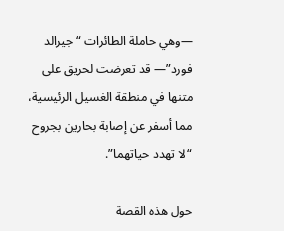—وهي حاملة الطائرات “جيرالد فورد”— قد تعرضت لحريق على متنها في منطقة الغسيل الرئيسية، مما أسفر عن إصابة بحارين بجروح “لا تهدد حياتهما”.

حول هذه القصة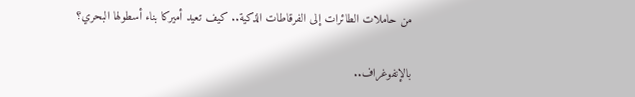من حاملات الطائرات إلى الفرقاطات الذكية.. كيف تعيد أميركا بناء أسطولها البحري؟

بالإنفوغراف..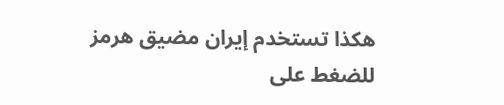هكذا تستخدم إيران مضيق هرمز للضغط على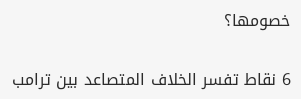خصومها؟

6 نقاط تفسر الخلاف المتصاعد بين ترامب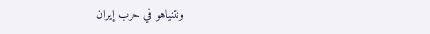ونتنياهو في حرب إيران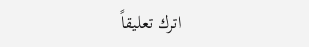اترك تعليقاً